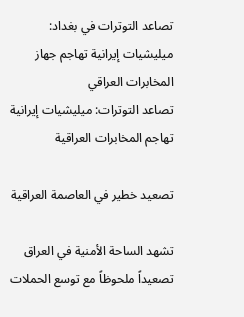تصاعد التوترات في بغداد: ميليشيات إيرانية تهاجم جهاز المخابرات العراقي
تصاعد التوترات: ميليشيات إيرانية تهاجم المخابرات العراقية

تصعيد خطير في العاصمة العراقية

تشهد الساحة الأمنية في العراق تصعيداً ملحوظاً مع توسع الحملات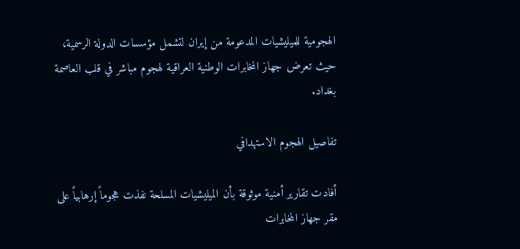الهجومية للميليشيات المدعومة من إيران لتشمل مؤسسات الدولة الرسمية، حيث تعرض جهاز المخابرات الوطنية العراقية لهجوم مباشر في قلب العاصمة بغداد.

تفاصيل الهجوم الاستهدافي

أفادت تقارير أمنية موثوقة بأن الميليشيات المسلحة نفذت هجوماً إرهابياً على مقر جهاز المخابرات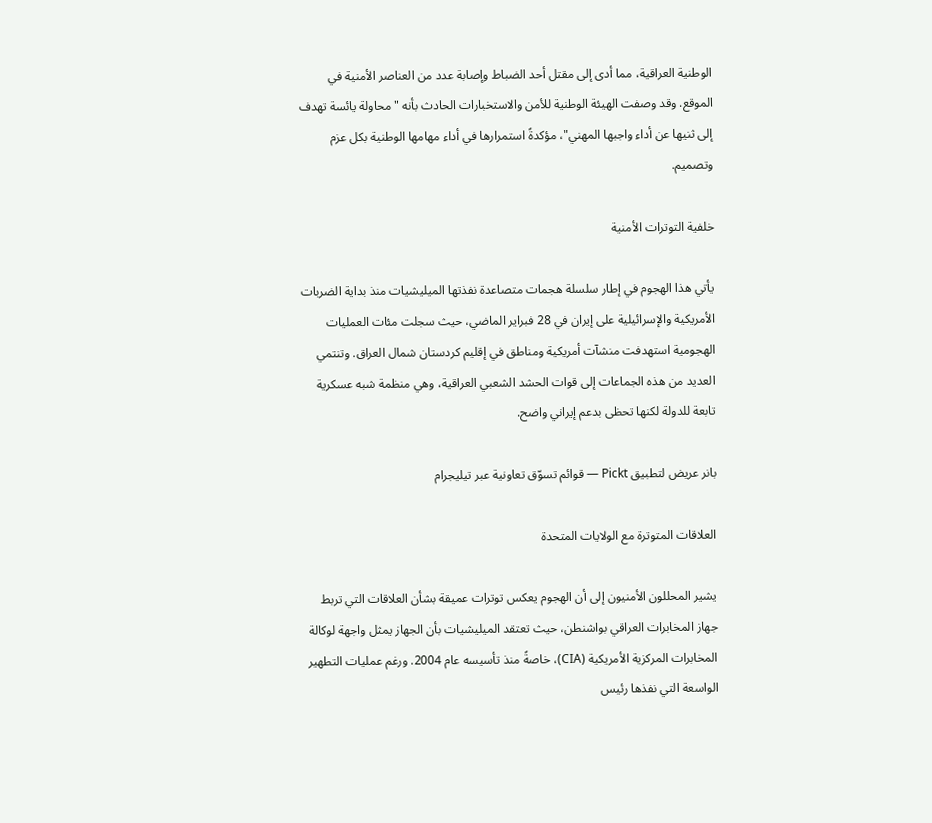الوطنية العراقية، مما أدى إلى مقتل أحد الضباط وإصابة عدد من العناصر الأمنية في الموقع. وقد وصفت الهيئة الوطنية للأمن والاستخبارات الحادث بأنه "محاولة يائسة تهدف إلى ثنيها عن أداء واجبها المهني"، مؤكدةً استمرارها في أداء مهامها الوطنية بكل عزم وتصميم.

خلفية التوترات الأمنية

يأتي هذا الهجوم في إطار سلسلة هجمات متصاعدة نفذتها الميليشيات منذ بداية الضربات الأمريكية والإسرائيلية على إيران في 28 فبراير الماضي، حيث سجلت مئات العمليات الهجومية استهدفت منشآت أمريكية ومناطق في إقليم كردستان شمال العراق. وتنتمي العديد من هذه الجماعات إلى قوات الحشد الشعبي العراقية، وهي منظمة شبه عسكرية تابعة للدولة لكنها تحظى بدعم إيراني واضح.

بانر عريض لتطبيق Pickt — قوائم تسوّق تعاونية عبر تيليجرام

العلاقات المتوترة مع الولايات المتحدة

يشير المحللون الأمنيون إلى أن الهجوم يعكس توترات عميقة بشأن العلاقات التي تربط جهاز المخابرات العراقي بواشنطن، حيث تعتقد الميليشيات بأن الجهاز يمثل واجهة لوكالة المخابرات المركزية الأمريكية (CIA)، خاصةً منذ تأسيسه عام 2004. ورغم عمليات التطهير الواسعة التي نفذها رئيس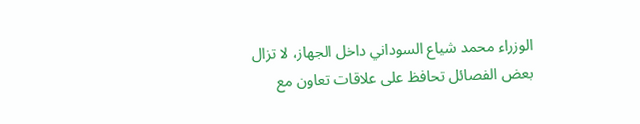الوزراء محمد شياع السوداني داخل الجهاز، لا تزال بعض الفصائل تحافظ على علاقات تعاون مع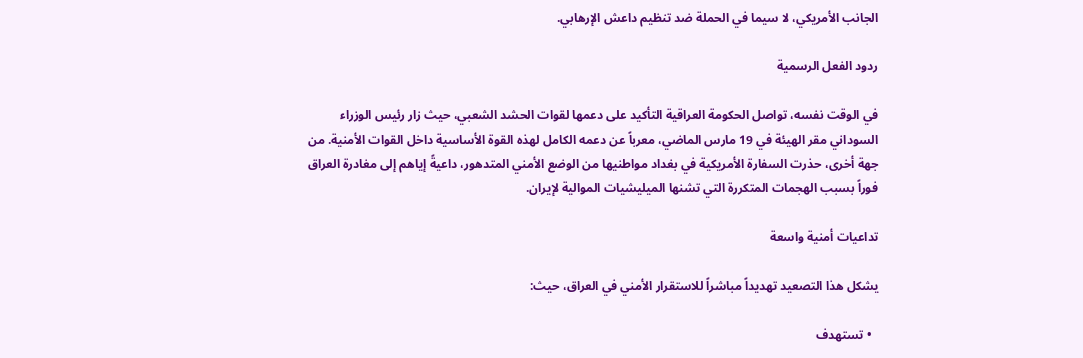الجانب الأمريكي، لا سيما في الحملة ضد تنظيم داعش الإرهابي.

ردود الفعل الرسمية

في الوقت نفسه، تواصل الحكومة العراقية التأكيد على دعمها لقوات الحشد الشعبي، حيث زار رئيس الوزراء السوداني مقر الهيئة في 19 مارس الماضي، معرباً عن دعمه الكامل لهذه القوة الأساسية داخل القوات الأمنية. من جهة أخرى، حذرت السفارة الأمريكية في بغداد مواطنيها من الوضع الأمني المتدهور، داعيةً إياهم إلى مغادرة العراق فوراً بسبب الهجمات المتكررة التي تشنها الميليشيات الموالية لإيران.

تداعيات أمنية واسعة

يشكل هذا التصعيد تهديداً مباشراً للاستقرار الأمني في العراق، حيث:

  • تستهدف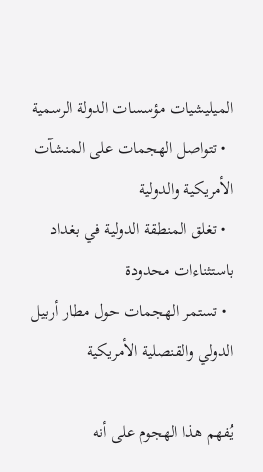الميليشيات مؤسسات الدولة الرسمية
  • تتواصل الهجمات على المنشآت الأمريكية والدولية
  • تغلق المنطقة الدولية في بغداد باستثناءات محدودة
  • تستمر الهجمات حول مطار أربيل الدولي والقنصلية الأمريكية

يُفهم هذا الهجوم على أنه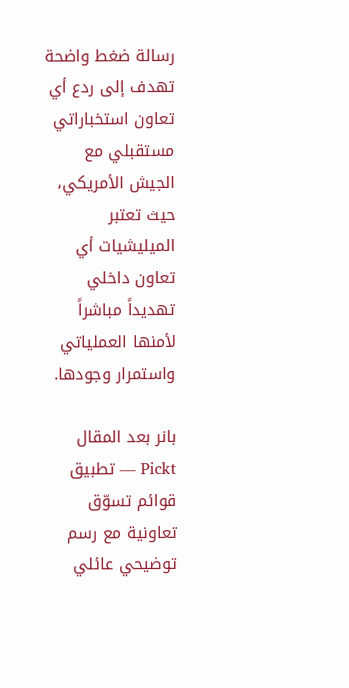رسالة ضغط واضحة تهدف إلى ردع أي تعاون استخباراتي مستقبلي مع الجيش الأمريكي، حيث تعتبر الميليشيات أي تعاون داخلي تهديداً مباشراً لأمنها العملياتي واستمرار وجودها.

بانر بعد المقال Pickt — تطبيق قوائم تسوّق تعاونية مع رسم توضيحي عائلي